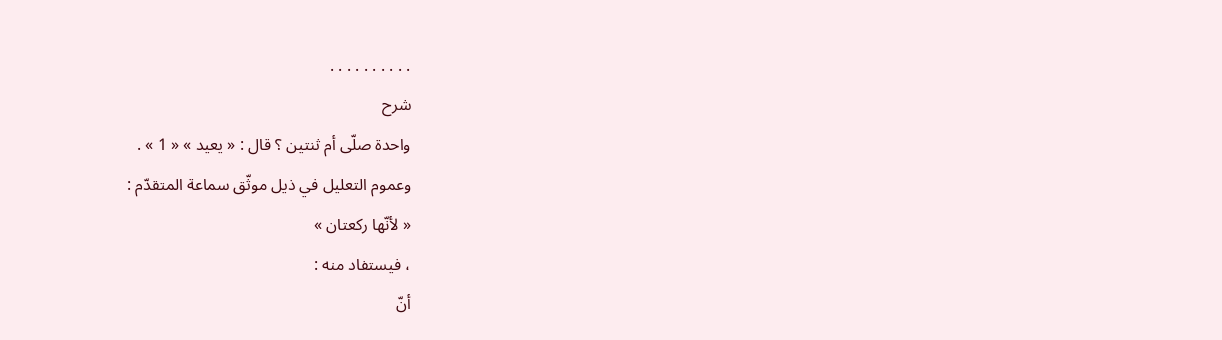. . . . . . . . . .
شرح
واحدة صلّى أم ثنتين ؟ قال : « يعيد » « 1 » .
وعموم التعليل في ذيل موثّق سماعة المتقدّم :
« لأنّها ركعتان »
، فيستفاد منه :
أنّ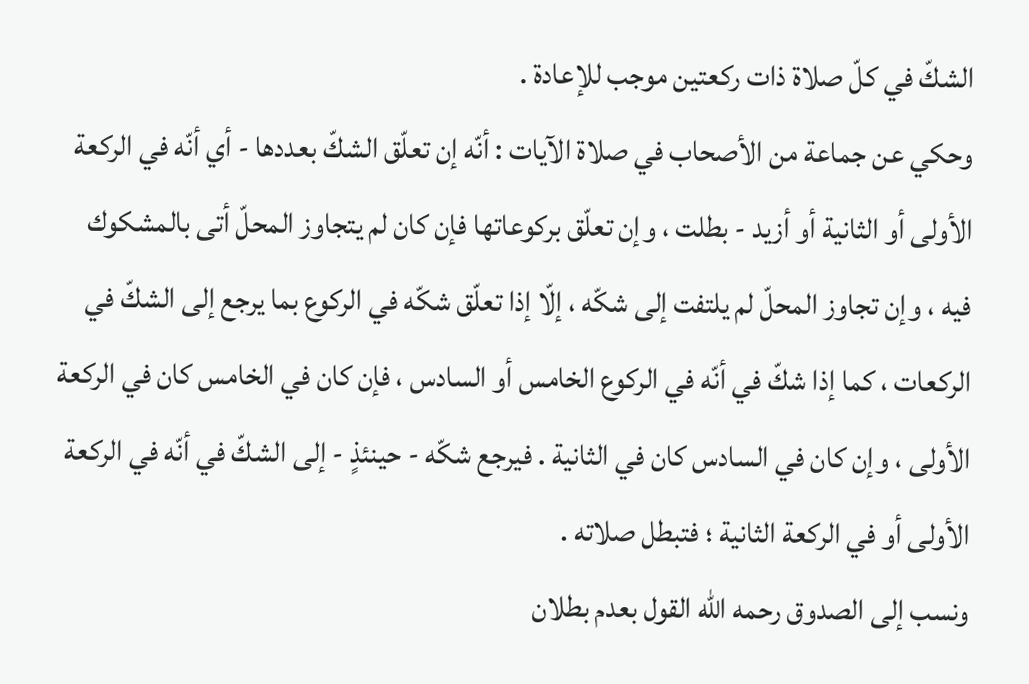الشكّ في كلّ صلاة ذات ركعتين موجب للإعادة .
وحكي عن جماعة من الأصحاب في صلاة الآيات : أنّه إن تعلّق الشكّ بعددها - أي أنّه في الركعة الأولى أو الثانية أو أزيد - بطلت ، وإن تعلّق بركوعاتها فإن كان لم يتجاوز المحلّ أتى بالمشكوك فيه ، وإن تجاوز المحلّ لم يلتفت إلى شكّه ، إلّا إذا تعلّق شكّه في الركوع بما يرجع إلى الشكّ في الركعات ، كما إذا شكّ في أنّه في الركوع الخامس أو السادس ، فإن كان في الخامس كان في الركعة الأولى ، وإن كان في السادس كان في الثانية . فيرجع شكّه - حينئذٍ - إلى الشكّ في أنّه في الركعة الأولى أو في الركعة الثانية ؛ فتبطل صلاته .
ونسب إلى الصدوق رحمه الله القول بعدم بطلان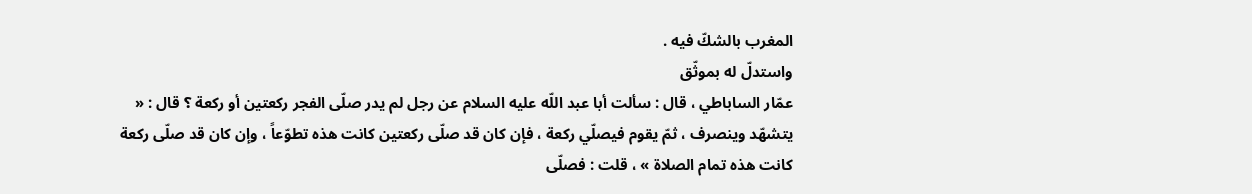المغرب بالشكّ فيه .
واستدلّ له بموثّق
عمّار الساباطي ، قال : سألت أبا عبد اللّه عليه السلام عن رجل لم يدر صلّى الفجر ركعتين أو ركعة ؟ قال : « يتشهّد وينصرف ، ثمّ يقوم فيصلّي ركعة ، فإن كان قد صلّى ركعتين كانت هذه تطوّعاً ، وإن كان قد صلّى ركعة كانت هذه تمام الصلاة » ، قلت : فصلّى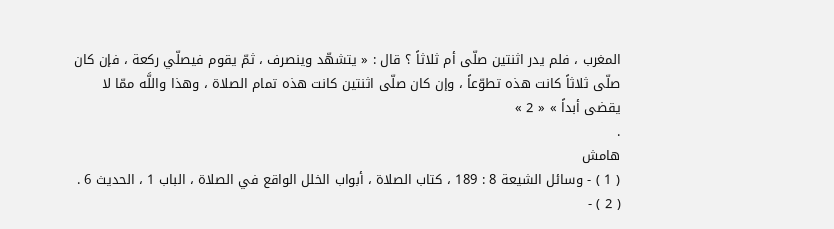المغرب ، فلم يدر اثنتين صلّى أم ثلاثاً ؟ قال : « يتشهّد وينصرف ، ثمّ يقوم فيصلّي ركعة ، فإن كان صلّى ثلاثاً كانت هذه تطوّعاً ، وإن كان صلّى اثنتين كانت هذه تمام الصلاة ، وهذا واللَّه ممّا لا يقضى أبداً » « 2 »
.
هامش
( 1 ) - وسائل الشيعة 8 : 189 ، كتاب الصلاة ، أبواب الخلل الواقع في الصلاة ، الباب 1 ، الحديث 6 .
( 2 ) -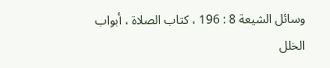وسائل الشيعة 8 : 196 ، كتاب الصلاة ، أبواب الخلل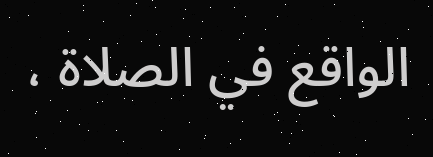الواقع في الصلاة ،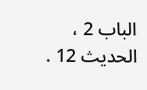الباب 2 ، الحديث 12 .